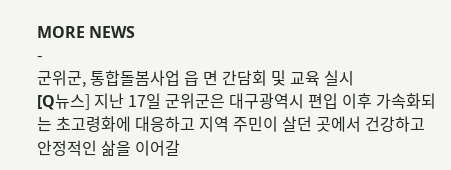MORE NEWS
-
군위군, 통합돌봄사업 읍 면 간담회 및 교육 실시
[Q뉴스] 지난 17일 군위군은 대구광역시 편입 이후 가속화되는 초고령화에 대응하고 지역 주민이 살던 곳에서 건강하고 안정적인 삶을 이어갈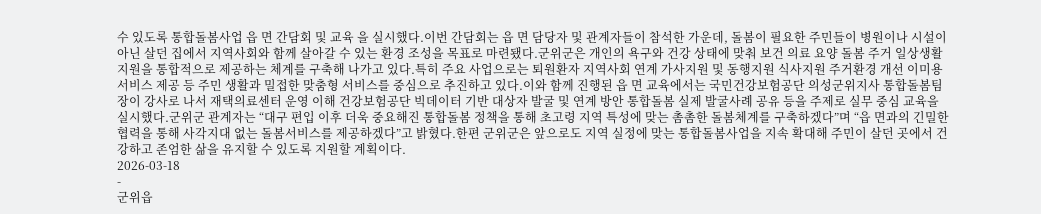수 있도록 통합돌봄사업 읍 면 간담회 및 교육 을 실시했다.이번 간담회는 읍 면 담당자 및 관계자들이 참석한 가운데, 돌봄이 필요한 주민들이 병원이나 시설이 아닌 살던 집에서 지역사회와 함께 살아갈 수 있는 환경 조성을 목표로 마련됐다.군위군은 개인의 욕구와 건강 상태에 맞춰 보건 의료 요양 돌봄 주거 일상생활 지원을 통합적으로 제공하는 체계를 구축해 나가고 있다.특히 주요 사업으로는 퇴원환자 지역사회 연계 가사지원 및 동행지원 식사지원 주거환경 개선 이미용 서비스 제공 등 주민 생활과 밀접한 맞춤형 서비스를 중심으로 추진하고 있다.이와 함께 진행된 읍 면 교육에서는 국민건강보험공단 의성군위지사 통합돌봄팀장이 강사로 나서 재택의료센터 운영 이해 건강보험공단 빅데이터 기반 대상자 발굴 및 연계 방안 통합돌봄 실제 발굴사례 공유 등을 주제로 실무 중심 교육을 실시했다.군위군 관계자는 “대구 편입 이후 더욱 중요해진 통합돌봄 정책을 통해 초고령 지역 특성에 맞는 촘촘한 돌봄체계를 구축하겠다”며 “읍 면과의 긴밀한 협력을 통해 사각지대 없는 돌봄서비스를 제공하겠다”고 밝혔다.한편 군위군은 앞으로도 지역 실정에 맞는 통합돌봄사업을 지속 확대해 주민이 살던 곳에서 건강하고 존엄한 삶을 유지할 수 있도록 지원할 계획이다.
2026-03-18
-
군위읍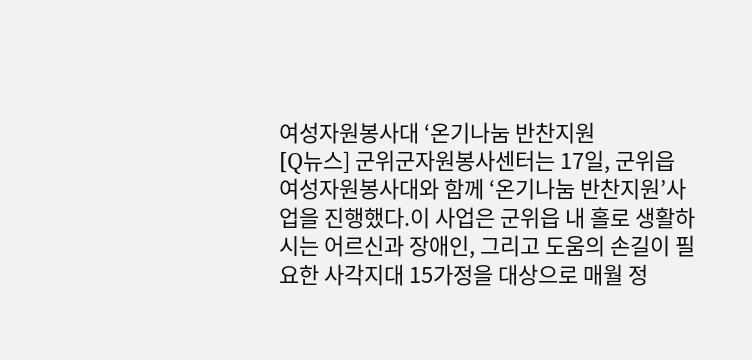여성자원봉사대 ‘온기나눔 반찬지원
[Q뉴스] 군위군자원봉사센터는 17일, 군위읍 여성자원봉사대와 함께 ‘온기나눔 반찬지원’사업을 진행했다.이 사업은 군위읍 내 홀로 생활하시는 어르신과 장애인, 그리고 도움의 손길이 필요한 사각지대 15가정을 대상으로 매월 정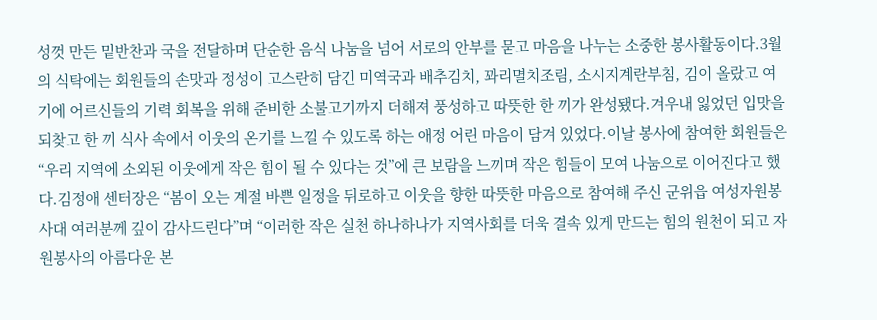성껏 만든 밑반찬과 국을 전달하며 단순한 음식 나눔을 넘어 서로의 안부를 묻고 마음을 나누는 소중한 봉사활동이다.3월의 식탁에는 회원들의 손맛과 정성이 고스란히 담긴 미역국과 배추김치, 꽈리멸치조림, 소시지계란부침, 김이 올랐고 여기에 어르신들의 기력 회복을 위해 준비한 소불고기까지 더해져 풍성하고 따뜻한 한 끼가 완성됐다.겨우내 잃었던 입맛을 되찾고 한 끼 식사 속에서 이웃의 온기를 느낄 수 있도록 하는 애정 어린 마음이 담겨 있었다.이날 봉사에 참여한 회원들은 “우리 지역에 소외된 이웃에게 작은 힘이 될 수 있다는 것”에 큰 보람을 느끼며 작은 힘들이 모여 나눔으로 이어진다고 했다.김정애 센터장은 “봄이 오는 계절 바쁜 일정을 뒤로하고 이웃을 향한 따뜻한 마음으로 참여해 주신 군위읍 여성자원봉사대 여러분께 깊이 감사드린다”며 “이러한 작은 실천 하나하나가 지역사회를 더욱 결속 있게 만드는 힘의 원천이 되고 자원봉사의 아름다운 본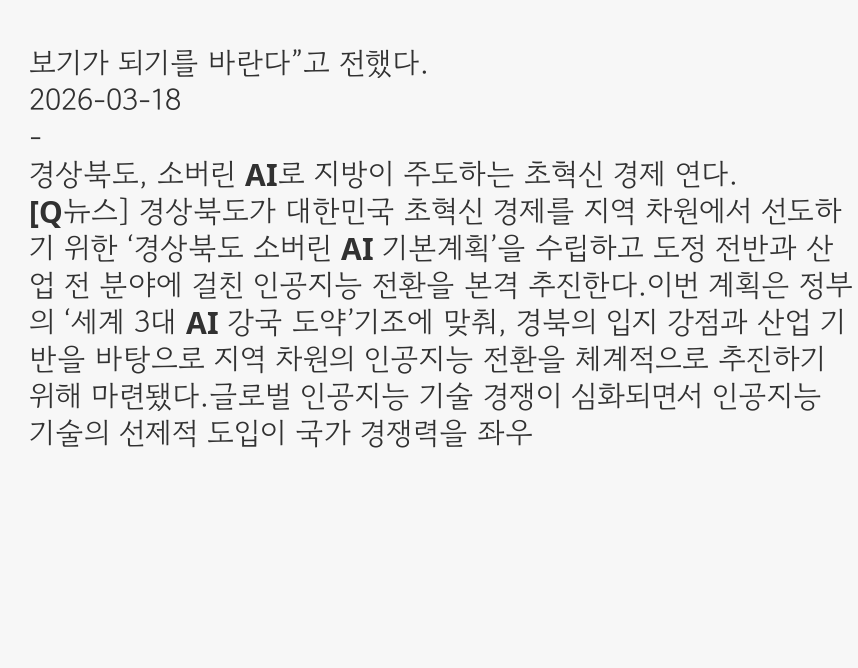보기가 되기를 바란다”고 전했다.
2026-03-18
-
경상북도, 소버린 AI로 지방이 주도하는 초혁신 경제 연다.
[Q뉴스] 경상북도가 대한민국 초혁신 경제를 지역 차원에서 선도하기 위한 ‘경상북도 소버린 AI 기본계획’을 수립하고 도정 전반과 산업 전 분야에 걸친 인공지능 전환을 본격 추진한다.이번 계획은 정부의 ‘세계 3대 AI 강국 도약’기조에 맞춰, 경북의 입지 강점과 산업 기반을 바탕으로 지역 차원의 인공지능 전환을 체계적으로 추진하기 위해 마련됐다.글로벌 인공지능 기술 경쟁이 심화되면서 인공지능 기술의 선제적 도입이 국가 경쟁력을 좌우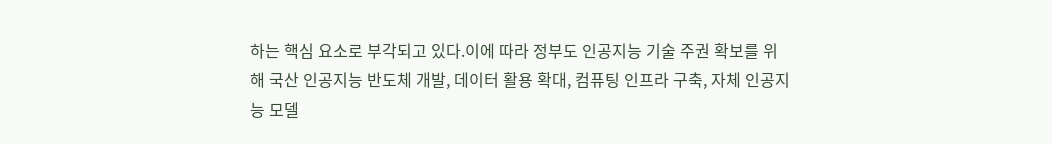하는 핵심 요소로 부각되고 있다.이에 따라 정부도 인공지능 기술 주권 확보를 위해 국산 인공지능 반도체 개발, 데이터 활용 확대, 컴퓨팅 인프라 구축, 자체 인공지능 모델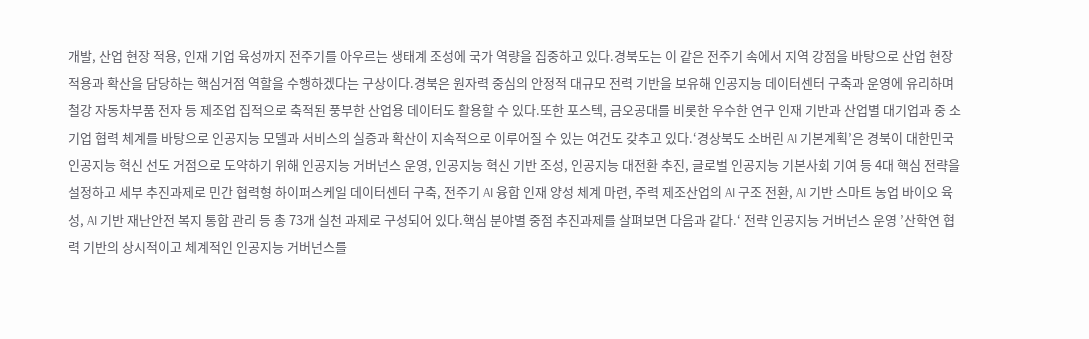개발, 산업 현장 적용, 인재 기업 육성까지 전주기를 아우르는 생태계 조성에 국가 역량을 집중하고 있다.경북도는 이 같은 전주기 속에서 지역 강점을 바탕으로 산업 현장 적용과 확산을 담당하는 핵심거점 역할을 수행하겠다는 구상이다.경북은 원자력 중심의 안정적 대규모 전력 기반을 보유해 인공지능 데이터센터 구축과 운영에 유리하며 철강 자동차부품 전자 등 제조업 집적으로 축적된 풍부한 산업용 데이터도 활용할 수 있다.또한 포스텍, 금오공대를 비롯한 우수한 연구 인재 기반과 산업별 대기업과 중 소기업 협력 체계를 바탕으로 인공지능 모델과 서비스의 실증과 확산이 지속적으로 이루어질 수 있는 여건도 갖추고 있다.‘경상북도 소버린 AI 기본계획’은 경북이 대한민국 인공지능 혁신 선도 거점으로 도약하기 위해 인공지능 거버넌스 운영, 인공지능 혁신 기반 조성, 인공지능 대전환 추진, 글로벌 인공지능 기본사회 기여 등 4대 핵심 전략을 설정하고 세부 추진과제로 민간 협력형 하이퍼스케일 데이터센터 구축, 전주기 AI 융합 인재 양성 체계 마련, 주력 제조산업의 AI 구조 전환, AI 기반 스마트 농업 바이오 육성, AI 기반 재난안전 복지 통합 관리 등 총 73개 실천 과제로 구성되어 있다.핵심 분야별 중점 추진과제를 살펴보면 다음과 같다.‘ 전략 인공지능 거버넌스 운영 ’산학연 협력 기반의 상시적이고 체계적인 인공지능 거버넌스를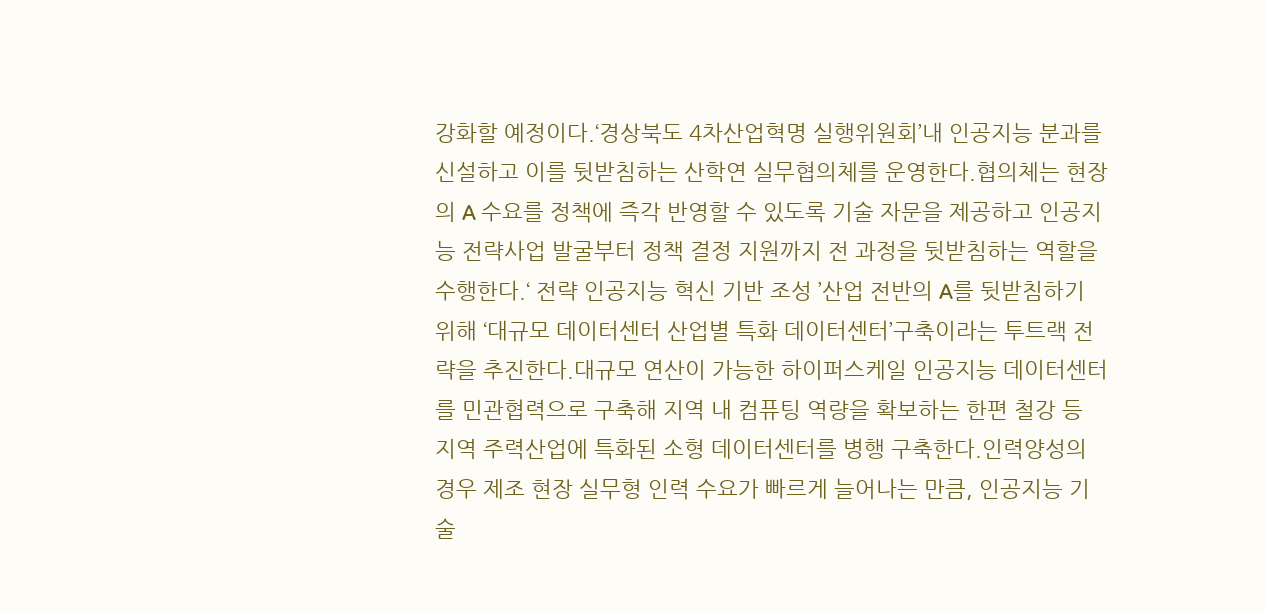강화할 예정이다.‘경상북도 4차산업혁명 실행위원회’내 인공지능 분과를 신설하고 이를 뒷받침하는 산학연 실무협의체를 운영한다.협의체는 현장의 A 수요를 정책에 즉각 반영할 수 있도록 기술 자문을 제공하고 인공지능 전략사업 발굴부터 정책 결정 지원까지 전 과정을 뒷받침하는 역할을 수행한다.‘ 전략 인공지능 혁신 기반 조성 ’산업 전반의 A를 뒷받침하기 위해 ‘대규모 데이터센터 산업별 특화 데이터센터’구축이라는 투트랙 전략을 추진한다.대규모 연산이 가능한 하이퍼스케일 인공지능 데이터센터를 민관협력으로 구축해 지역 내 컴퓨팅 역량을 확보하는 한편 철강 등 지역 주력산업에 특화된 소형 데이터센터를 병행 구축한다.인력양성의 경우 제조 현장 실무형 인력 수요가 빠르게 늘어나는 만큼, 인공지능 기술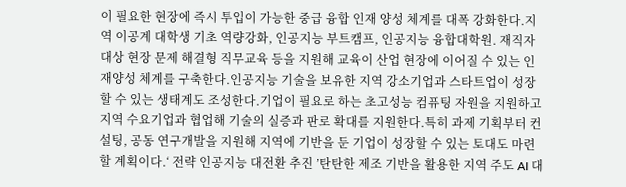이 필요한 현장에 즉시 투입이 가능한 중급 융합 인재 양성 체계를 대폭 강화한다.지역 이공계 대학생 기초 역량강화, 인공지능 부트캠프, 인공지능 융합대학원. 재직자 대상 현장 문제 해결형 직무교육 등을 지원해 교육이 산업 현장에 이어질 수 있는 인재양성 체계를 구축한다.인공지능 기술을 보유한 지역 강소기업과 스타트업이 성장할 수 있는 생태계도 조성한다.기업이 필요로 하는 초고성능 컴퓨팅 자원을 지원하고 지역 수요기업과 협업해 기술의 실증과 판로 확대를 지원한다.특히 과제 기획부터 컨설팅, 공동 연구개발을 지원해 지역에 기반을 둔 기업이 성장할 수 있는 토대도 마련할 계획이다.‘ 전략 인공지능 대전환 추진 ’탄탄한 제조 기반을 활용한 지역 주도 AI 대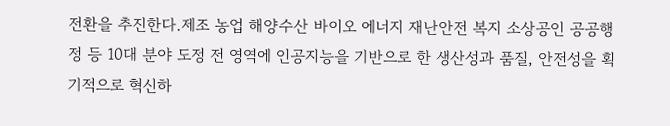전환을 추진한다.제조 농업 해양수산 바이오 에너지 재난안전 복지 소상공인 공공행정 등 10대 분야 도정 전 영역에 인공지능을 기반으로 한 생산성과 품질, 안전성을 획기적으로 혁신하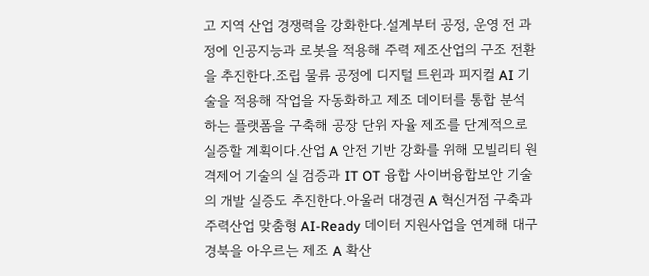고 지역 산업 경쟁력을 강화한다.설계부터 공정, 운영 전 과정에 인공지능과 로봇을 적용해 주력 제조산업의 구조 전환을 추진한다.조립 물류 공정에 디지털 트윈과 피지컬 AI 기술을 적용해 작업을 자동화하고 제조 데이터를 통합 분석하는 플랫폼을 구축해 공장 단위 자율 제조를 단계적으로 실증할 계획이다.산업 A 안전 기반 강화를 위해 모빌리티 원격제어 기술의 실 검증과 IT OT 융합 사이버융합보안 기술의 개발 실증도 추진한다.아울러 대경권 A 혁신거점 구축과 주력산업 맞춤형 AI-Ready 데이터 지원사업을 연계해 대구 경북을 아우르는 제조 A 확산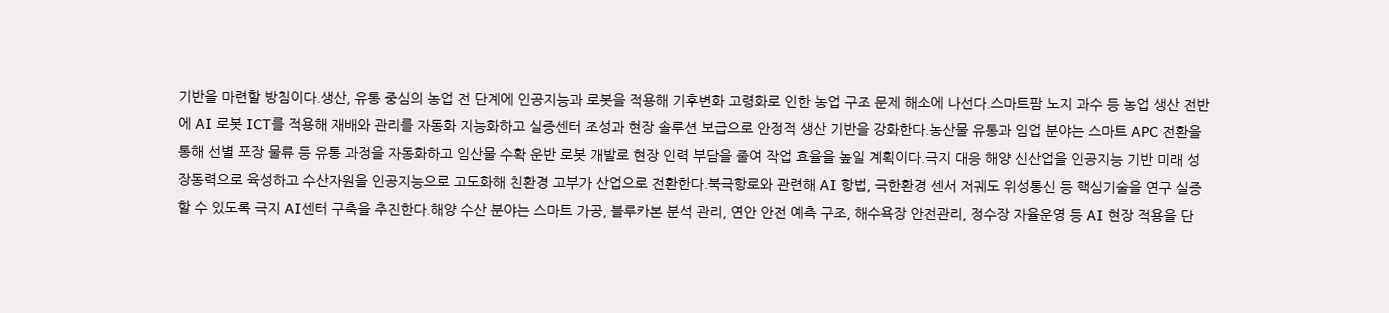기반을 마련할 방침이다.생산, 유통 중심의 농업 전 단계에 인공지능과 로봇을 적용해 기후변화 고령화로 인한 농업 구조 문제 해소에 나선다.스마트팜 노지 과수 등 농업 생산 전반에 AI 로봇 ICT를 적용해 재배와 관리를 자동화 지능화하고 실증센터 조성과 현장 솔루션 보급으로 안정적 생산 기반을 강화한다.농산물 유통과 임업 분야는 스마트 APC 전환을 통해 선별 포장 물류 등 유통 과정을 자동화하고 임산물 수확 운반 로봇 개발로 현장 인력 부담을 줄여 작업 효율을 높일 계획이다.극지 대응 해양 신산업을 인공지능 기반 미래 성장동력으로 육성하고 수산자원을 인공지능으로 고도화해 친환경 고부가 산업으로 전환한다.북극항로와 관련해 AI 항법, 극한환경 센서 저궤도 위성통신 등 핵심기술을 연구 실증할 수 있도록 극지 AI센터 구축을 추진한다.해양 수산 분야는 스마트 가공, 블루카본 분석 관리, 연안 안전 예측 구조, 해수욕장 안전관리, 정수장 자율운영 등 AI 현장 적용을 단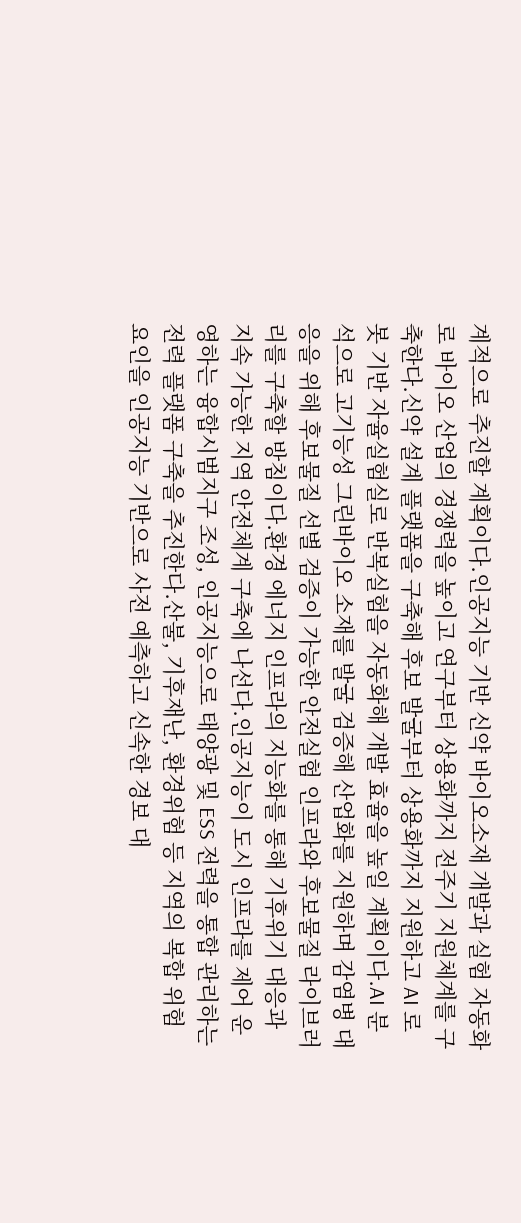계적으로 추진할 계획이다.인공지능 기반 신약 바이오소재 개발과 실험 자동화로 바이오 산업의 경쟁력을 높이고 연구부터 상용화까지 전주기 지원체계를 구축한다.신약 설계 플랫폼을 구축해 후보 발굴부터 상용화까지 지원하고 AI 로봇 기반 자율실험실로 반복실험을 자동화해 개발 효율을 높일 계획이다.AI 분석으로 고기능성 그린바이오 소재를 발굴 검증해 산업화를 지원하며 감염병 대응을 위해 후보물질 선별 검증이 가능한 안전실험 인프라와 후보물질 라이브러리를 구축할 방침이다.환경 에너지 인프라의 지능화를 통해 기후위기 대응과 지속 가능한 지역 안전체계 구축에 나선다.인공지능이 도시 인프라를 제어 운영하는 융합시범지구 조성, 인공지능으로 태양광 및 ESS 전력을 통합 관리하는 전력 플랫폼 구축을 추진한다.산불, 기후재난, 환경위험 등 지역의 복합 위험 요인을 인공지능 기반으로 사전 예측하고 신속한 경보 대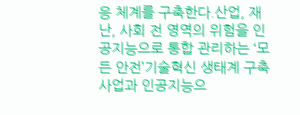응 체계를 구축한다.산업, 재난, 사회 전 영역의 위험을 인공지능으로 통합 관리하는 ‘모든 안전’기술혁신 생태계 구축사업과 인공지능으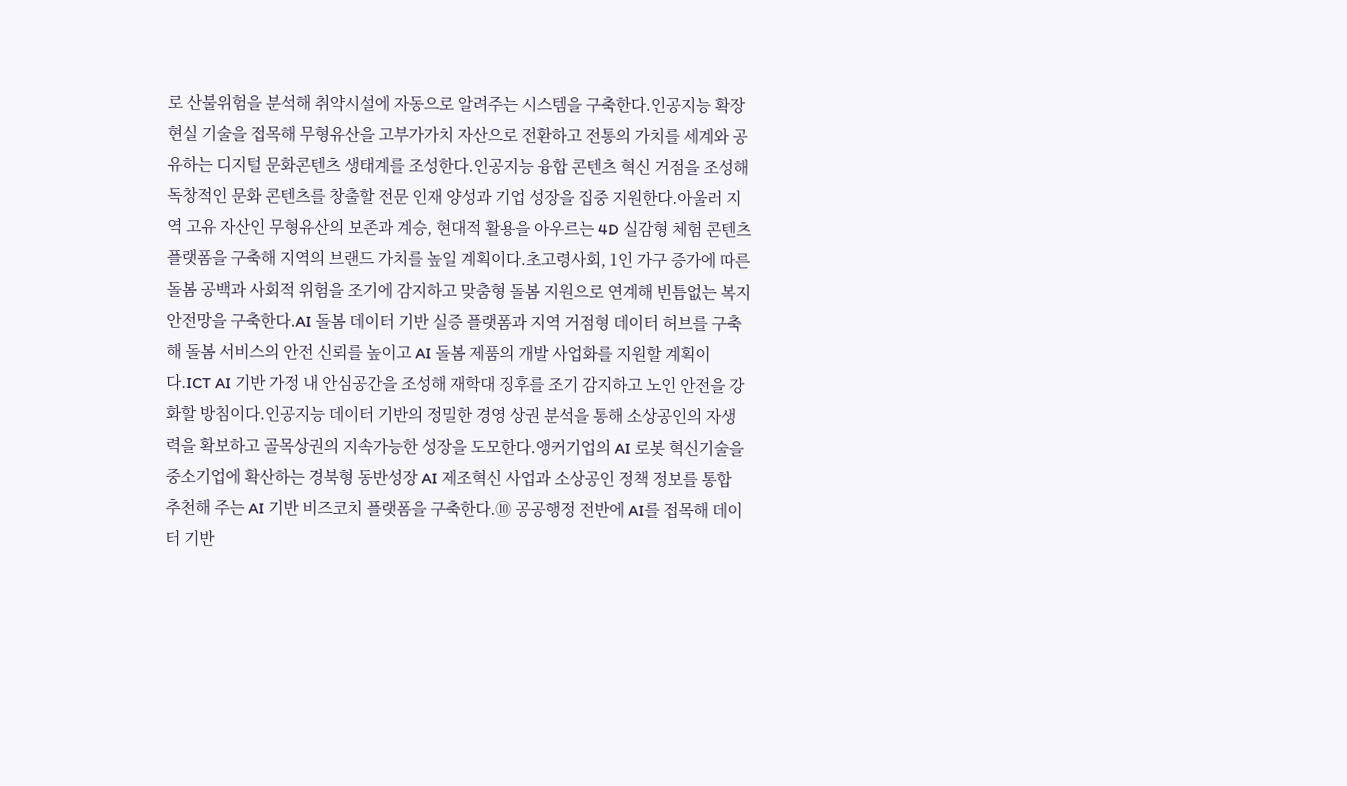로 산불위험을 분석해 취약시설에 자동으로 알려주는 시스템을 구축한다.인공지능 확장현실 기술을 접목해 무형유산을 고부가가치 자산으로 전환하고 전통의 가치를 세계와 공유하는 디지털 문화콘텐츠 생태계를 조성한다.인공지능 융합 콘텐츠 혁신 거점을 조성해 독창적인 문화 콘텐츠를 창출할 전문 인재 양성과 기업 성장을 집중 지원한다.아울러 지역 고유 자산인 무형유산의 보존과 계승, 현대적 활용을 아우르는 4D 실감형 체험 콘텐츠 플랫폼을 구축해 지역의 브랜드 가치를 높일 계획이다.초고령사회, 1인 가구 증가에 따른 돌봄 공백과 사회적 위험을 조기에 감지하고 맞춤형 돌봄 지원으로 연계해 빈틈없는 복지 안전망을 구축한다.AI 돌봄 데이터 기반 실증 플랫폼과 지역 거점형 데이터 허브를 구축해 돌봄 서비스의 안전 신뢰를 높이고 AI 돌봄 제품의 개발 사업화를 지원할 계획이다.ICT AI 기반 가정 내 안심공간을 조성해 재학대 징후를 조기 감지하고 노인 안전을 강화할 방침이다.인공지능 데이터 기반의 정밀한 경영 상권 분석을 통해 소상공인의 자생력을 확보하고 골목상권의 지속가능한 성장을 도모한다.앵커기업의 AI 로봇 혁신기술을 중소기업에 확산하는 경북형 동반성장 AI 제조혁신 사업과 소상공인 정책 정보를 통합 추천해 주는 AI 기반 비즈코치 플랫폼을 구축한다.⑩ 공공행정 전반에 AI를 접목해 데이터 기반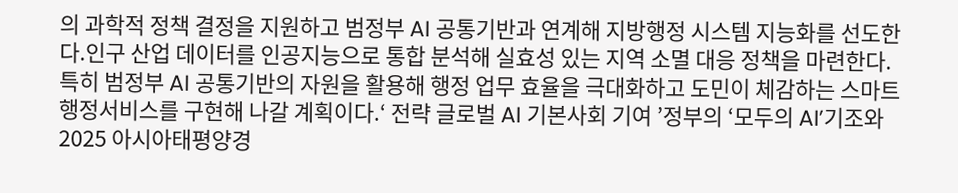의 과학적 정책 결정을 지원하고 범정부 AI 공통기반과 연계해 지방행정 시스템 지능화를 선도한다.인구 산업 데이터를 인공지능으로 통합 분석해 실효성 있는 지역 소멸 대응 정책을 마련한다.특히 범정부 AI 공통기반의 자원을 활용해 행정 업무 효율을 극대화하고 도민이 체감하는 스마트 행정서비스를 구현해 나갈 계획이다.‘ 전략 글로벌 AI 기본사회 기여 ’정부의 ‘모두의 AI’기조와 2025 아시아태평양경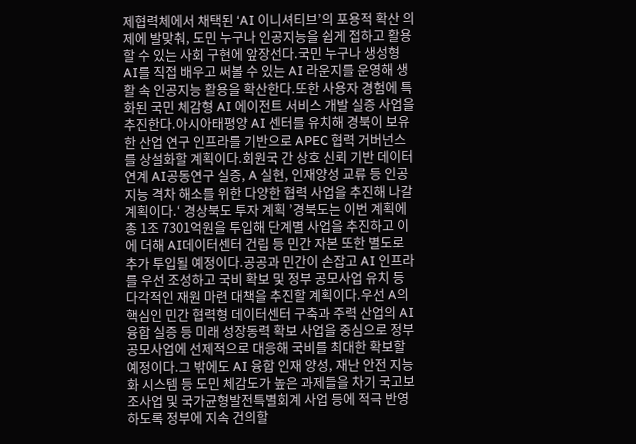제협력체에서 채택된 ‘AI 이니셔티브’의 포용적 확산 의제에 발맞춰, 도민 누구나 인공지능을 쉽게 접하고 활용할 수 있는 사회 구현에 앞장선다.국민 누구나 생성형 AI를 직접 배우고 써볼 수 있는 AI 라운지를 운영해 생활 속 인공지능 활용을 확산한다.또한 사용자 경험에 특화된 국민 체감형 AI 에이전트 서비스 개발 실증 사업을 추진한다.아시아태평양 AI 센터를 유치해 경북이 보유한 산업 연구 인프라를 기반으로 APEC 협력 거버넌스를 상설화할 계획이다.회원국 간 상호 신뢰 기반 데이터 연계 AI공동연구 실증, A 실현, 인재양성 교류 등 인공지능 격차 해소를 위한 다양한 협력 사업을 추진해 나갈 계획이다.‘ 경상북도 투자 계획 ’경북도는 이번 계획에 총 1조 7301억원을 투입해 단계별 사업을 추진하고 이에 더해 AI데이터센터 건립 등 민간 자본 또한 별도로 추가 투입될 예정이다.공공과 민간이 손잡고 AI 인프라를 우선 조성하고 국비 확보 및 정부 공모사업 유치 등 다각적인 재원 마련 대책을 추진할 계획이다.우선 A의 핵심인 민간 협력형 데이터센터 구축과 주력 산업의 AI 융합 실증 등 미래 성장동력 확보 사업을 중심으로 정부 공모사업에 선제적으로 대응해 국비를 최대한 확보할 예정이다.그 밖에도 AI 융합 인재 양성, 재난 안전 지능화 시스템 등 도민 체감도가 높은 과제들을 차기 국고보조사업 및 국가균형발전특별회계 사업 등에 적극 반영하도록 정부에 지속 건의할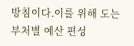방침이다.이를 위해 도는 부처별 예산 편성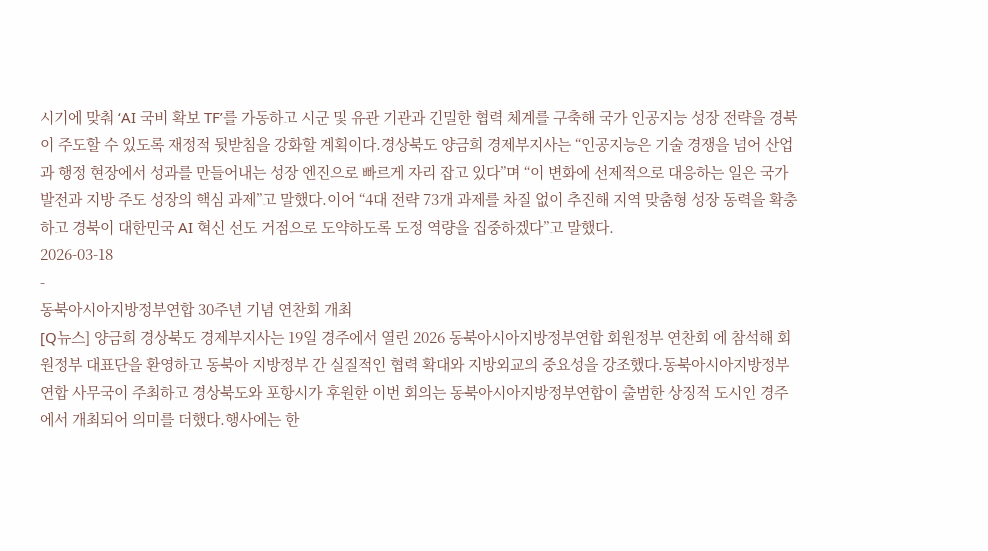시기에 맞춰 ‘AI 국비 확보 TF’를 가동하고 시군 및 유관 기관과 긴밀한 협력 체계를 구축해 국가 인공지능 성장 전략을 경북이 주도할 수 있도록 재정적 뒷받침을 강화할 계획이다.경상북도 양금희 경제부지사는 “인공지능은 기술 경쟁을 넘어 산업과 행정 현장에서 성과를 만들어내는 성장 엔진으로 빠르게 자리 잡고 있다”며 “이 변화에 선제적으로 대응하는 일은 국가 발전과 지방 주도 성장의 핵심 과제”고 말했다.이어 “4대 전략 73개 과제를 차질 없이 추진해 지역 맞춤형 성장 동력을 확충하고 경북이 대한민국 AI 혁신 선도 거점으로 도약하도록 도정 역량을 집중하겠다”고 말했다.
2026-03-18
-
동북아시아지방정부연합 30주년 기념 연찬회 개최
[Q뉴스] 양금희 경상북도 경제부지사는 19일 경주에서 열린 2026 동북아시아지방정부연합 회원정부 연찬회 에 참석해 회원정부 대표단을 환영하고 동북아 지방정부 간 실질적인 협력 확대와 지방외교의 중요성을 강조했다.동북아시아지방정부연합 사무국이 주최하고 경상북도와 포항시가 후원한 이번 회의는 동북아시아지방정부연합이 출범한 상징적 도시인 경주에서 개최되어 의미를 더했다.행사에는 한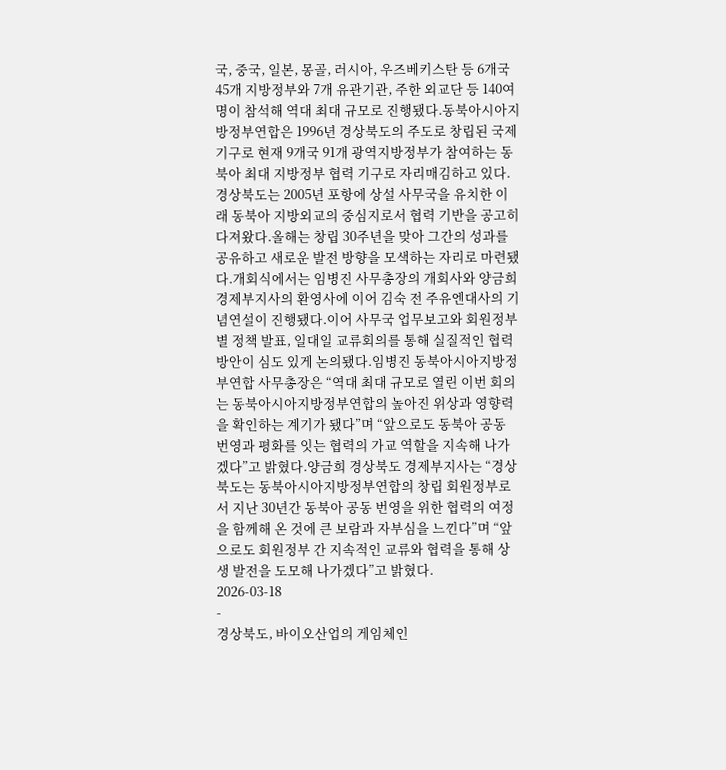국, 중국, 일본, 몽골, 러시아, 우즈베키스탄 등 6개국 45개 지방정부와 7개 유관기관, 주한 외교단 등 140여명이 참석해 역대 최대 규모로 진행됐다.동북아시아지방정부연합은 1996년 경상북도의 주도로 창립된 국제기구로 현재 9개국 91개 광역지방정부가 참여하는 동북아 최대 지방정부 협력 기구로 자리매김하고 있다.경상북도는 2005년 포항에 상설 사무국을 유치한 이래 동북아 지방외교의 중심지로서 협력 기반을 공고히 다져왔다.올해는 창립 30주년을 맞아 그간의 성과를 공유하고 새로운 발전 방향을 모색하는 자리로 마련됐다.개회식에서는 임병진 사무총장의 개회사와 양금희 경제부지사의 환영사에 이어 김숙 전 주유엔대사의 기념연설이 진행됐다.이어 사무국 업무보고와 회원정부별 정책 발표, 일대일 교류회의를 통해 실질적인 협력 방안이 심도 있게 논의됐다.임병진 동북아시아지방정부연합 사무총장은 “역대 최대 규모로 열린 이번 회의는 동북아시아지방정부연합의 높아진 위상과 영향력을 확인하는 계기가 됐다”며 “앞으로도 동북아 공동 번영과 평화를 잇는 협력의 가교 역할을 지속해 나가겠다”고 밝혔다.양금희 경상북도 경제부지사는 “경상북도는 동북아시아지방정부연합의 창립 회원정부로서 지난 30년간 동북아 공동 번영을 위한 협력의 여정을 함께해 온 것에 큰 보람과 자부심을 느낀다”며 “앞으로도 회원정부 간 지속적인 교류와 협력을 통해 상생 발전을 도모해 나가겠다”고 밝혔다.
2026-03-18
-
경상북도, 바이오산업의 게임체인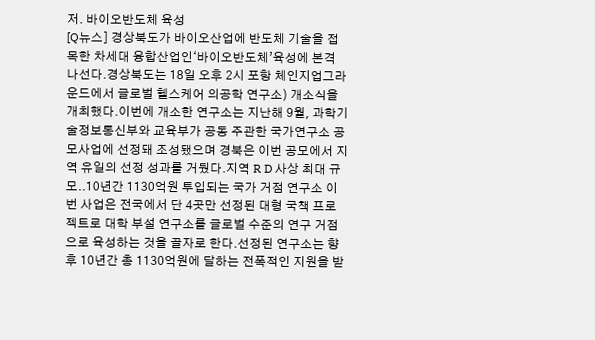저. 바이오반도체 육성
[Q뉴스] 경상북도가 바이오산업에 반도체 기술을 접목한 차세대 융합산업인‘바이오반도체’육성에 본격 나선다.경상북도는 18일 오후 2시 포항 체인지업그라운드에서 글로벌 헬스케어 의공학 연구소) 개소식을 개최했다.이번에 개소한 연구소는 지난해 9월, 과학기술정보통신부와 교육부가 공동 주관한 국가연구소 공모사업에 선정돼 조성됐으며 경북은 이번 공모에서 지역 유일의 선정 성과를 거뒀다.지역 R D 사상 최대 규모..10년간 1130억원 투입되는 국가 거점 연구소 이번 사업은 전국에서 단 4곳만 선정된 대형 국책 프로젝트로 대학 부설 연구소를 글로벌 수준의 연구 거점으로 육성하는 것을 골자로 한다.선정된 연구소는 향후 10년간 총 1130억원에 달하는 전폭적인 지원을 받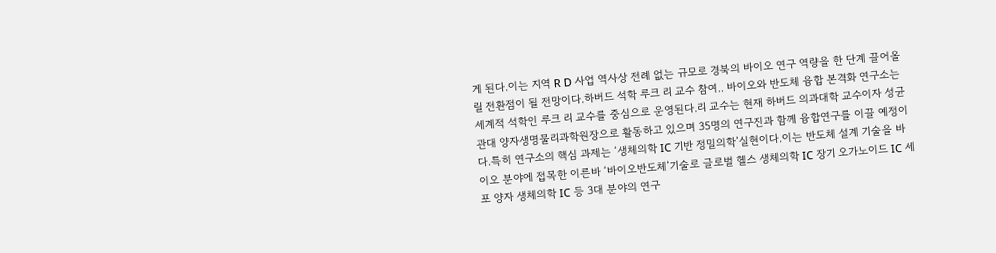게 된다.이는 지역 R D 사업 역사상 전례 없는 규모로 경북의 바이오 연구 역량을 한 단계 끌어올릴 전환점이 될 전망이다.하버드 석학 루크 리 교수 참여.. 바이오와 반도체 융합 본격화 연구소는 세계적 석학인 루크 리 교수를 중심으로 운영된다.리 교수는 현재 하버드 의과대학 교수이자 성균관대 양자생명물리과학원장으로 활동하고 있으며 35명의 연구진과 함께 융합연구를 이끌 예정이다.특히 연구소의 핵심 과제는 ‘생체의학 IC 기반 정밀의학’실현이다.이는 반도체 설계 기술을 바이오 분야에 접목한 이른바 ‘바이오반도체’기술로 글로벌 헬스 생체의학 IC 장기 오가노이드 IC 세포 양자 생체의학 IC 등 3대 분야의 연구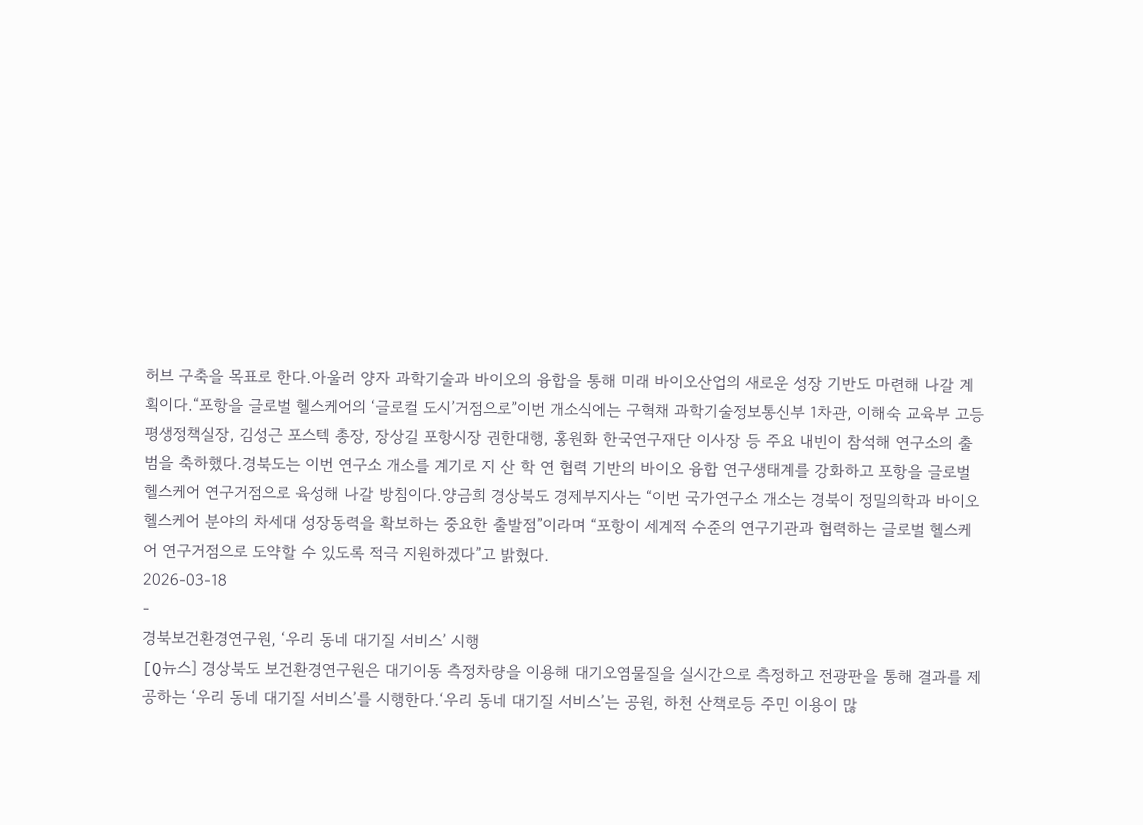허브 구축을 목표로 한다.아울러 양자 과학기술과 바이오의 융합을 통해 미래 바이오산업의 새로운 성장 기반도 마련해 나갈 계획이다.“포항을 글로벌 헬스케어의 ‘글로컬 도시’거점으로”이번 개소식에는 구혁채 과학기술정보통신부 1차관, 이해숙 교육부 고등평생정책실장, 김성근 포스텍 총장, 장상길 포항시장 권한대행, 홍원화 한국연구재단 이사장 등 주요 내빈이 참석해 연구소의 출범을 축하했다.경북도는 이번 연구소 개소를 계기로 지 산 학 연 협력 기반의 바이오 융합 연구생태계를 강화하고 포항을 글로벌 헬스케어 연구거점으로 육성해 나갈 방침이다.양금희 경상북도 경제부지사는 “이번 국가연구소 개소는 경북이 정밀의학과 바이오헬스케어 분야의 차세대 성장동력을 확보하는 중요한 출발점”이라며 “포항이 세계적 수준의 연구기관과 협력하는 글로벌 헬스케어 연구거점으로 도약할 수 있도록 적극 지원하겠다”고 밝혔다.
2026-03-18
-
경북보건환경연구원, ‘우리 동네 대기질 서비스’ 시행
[Q뉴스] 경상북도 보건환경연구원은 대기이동 측정차량을 이용해 대기오염물질을 실시간으로 측정하고 전광판을 통해 결과를 제공하는 ‘우리 동네 대기질 서비스’를 시행한다.‘우리 동네 대기질 서비스’는 공원, 하천 산책로등 주민 이용이 많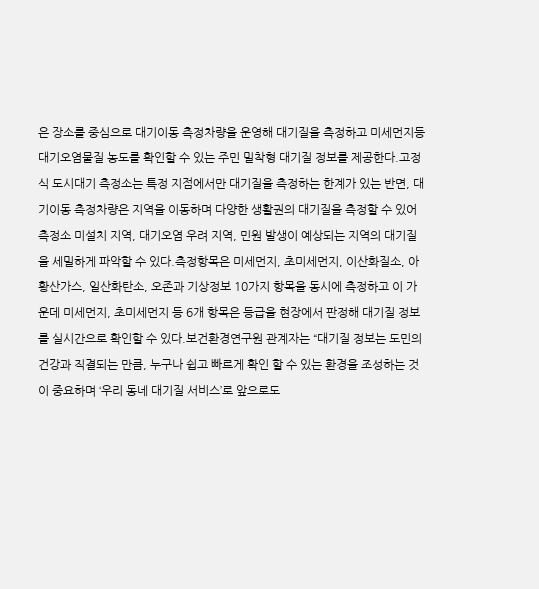은 장소를 중심으로 대기이동 측정차량을 운영해 대기질을 측정하고 미세먼지등 대기오염물질 농도를 확인할 수 있는 주민 밀착형 대기질 정보를 제공한다.고정식 도시대기 측정소는 특정 지점에서만 대기질을 측정하는 한계가 있는 반면, 대기이동 측정차량은 지역을 이동하며 다양한 생활권의 대기질을 측정할 수 있어 측정소 미설치 지역, 대기오염 우려 지역, 민원 발생이 예상되는 지역의 대기질을 세밀하게 파악할 수 있다.측정항목은 미세먼지, 초미세먼지, 이산화질소, 아황산가스, 일산화탄소, 오존과 기상정보 10가지 항목을 동시에 측정하고 이 가운데 미세먼지, 초미세먼지 등 6개 항목은 등급을 현장에서 판정해 대기질 정보를 실시간으로 확인할 수 있다.보건환경연구원 관계자는 “대기질 정보는 도민의 건강과 직결되는 만큼, 누구나 쉽고 빠르게 확인 할 수 있는 환경을 조성하는 것이 중요하며 ‘우리 동네 대기질 서비스’로 앞으로도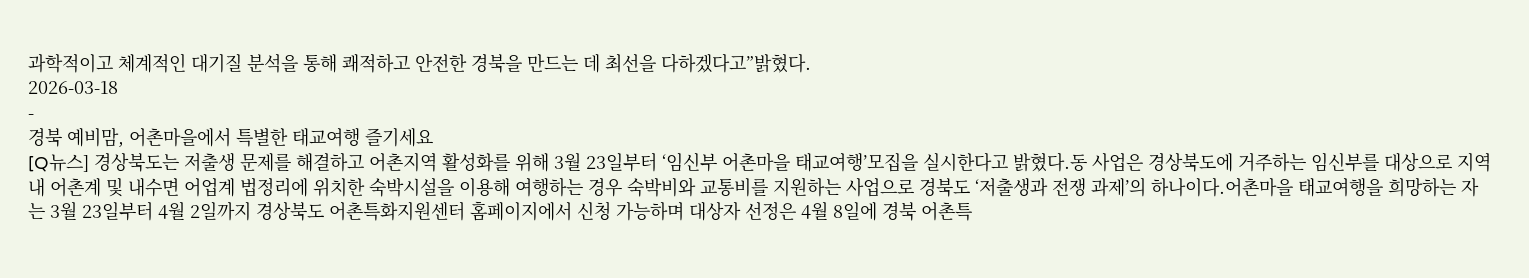과학적이고 체계적인 대기질 분석을 통해 쾌적하고 안전한 경북을 만드는 데 최선을 다하겠다고”밝혔다.
2026-03-18
-
경북 예비맘, 어촌마을에서 특별한 태교여행 즐기세요
[Q뉴스] 경상북도는 저출생 문제를 해결하고 어촌지역 활성화를 위해 3월 23일부터 ‘임신부 어촌마을 태교여행’모집을 실시한다고 밝혔다.동 사업은 경상북도에 거주하는 임신부를 대상으로 지역 내 어촌계 및 내수면 어업계 법정리에 위치한 숙박시설을 이용해 여행하는 경우 숙박비와 교통비를 지원하는 사업으로 경북도 ‘저출생과 전쟁 과제’의 하나이다.어촌마을 태교여행을 희망하는 자는 3월 23일부터 4월 2일까지 경상북도 어촌특화지원센터 홈페이지에서 신청 가능하며 대상자 선정은 4월 8일에 경북 어촌특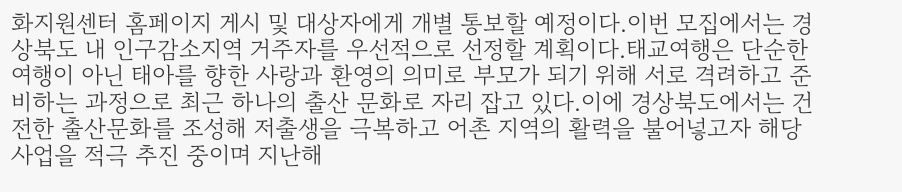화지원센터 홈페이지 게시 및 대상자에게 개별 통보할 예정이다.이번 모집에서는 경상북도 내 인구감소지역 거주자를 우선적으로 선정할 계획이다.태교여행은 단순한 여행이 아닌 태아를 향한 사랑과 환영의 의미로 부모가 되기 위해 서로 격려하고 준비하는 과정으로 최근 하나의 출산 문화로 자리 잡고 있다.이에 경상북도에서는 건전한 출산문화를 조성해 저출생을 극복하고 어촌 지역의 활력을 불어넣고자 해당 사업을 적극 추진 중이며 지난해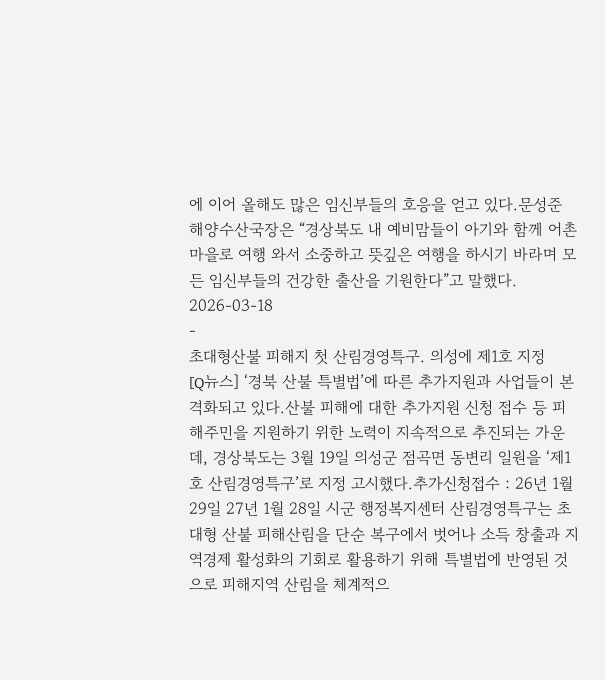에 이어 올해도 많은 임신부들의 호응을 얻고 있다.문성준 해양수산국장은 “경상북도 내 예비맘들이 아기와 함께 어촌마을로 여행 와서 소중하고 뜻깊은 여행을 하시기 바라며 모든 임신부들의 건강한 출산을 기원한다”고 말했다.
2026-03-18
-
초대형산불 피해지 첫 산림경영특구. 의성에 제1호 지정
[Q뉴스] ‘경북 산불 특별법’에 따른 추가지원과 사업들이 본격화되고 있다.산불 피해에 대한 추가지원 신청 접수 등 피해주민을 지원하기 위한 노력이 지속적으로 추진되는 가운데, 경상북도는 3월 19일 의성군 점곡면 동변리 일원을 ‘제1호 산림경영특구’로 지정 고시했다.추가신청접수 : 26년 1월 29일 27년 1월 28일 시군 행정복지센터 산림경영특구는 초대형 산불 피해산림을 단순 복구에서 벗어나 소득 창출과 지역경제 활성화의 기회로 활용하기 위해 특별법에 반영된 것으로 피해지역 산림을 체계적으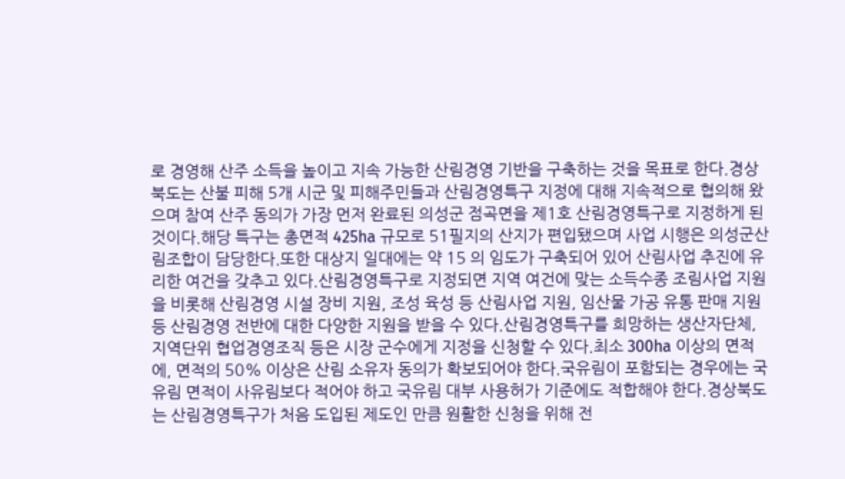로 경영해 산주 소득을 높이고 지속 가능한 산림경영 기반을 구축하는 것을 목표로 한다.경상북도는 산불 피해 5개 시군 및 피해주민들과 산림경영특구 지정에 대해 지속적으로 협의해 왔으며 참여 산주 동의가 가장 먼저 완료된 의성군 점곡면을 제1호 산림경영특구로 지정하게 된 것이다.해당 특구는 총면적 425ha 규모로 51필지의 산지가 편입됐으며 사업 시행은 의성군산림조합이 담당한다.또한 대상지 일대에는 약 15 의 임도가 구축되어 있어 산림사업 추진에 유리한 여건을 갖추고 있다.산림경영특구로 지정되면 지역 여건에 맞는 소득수종 조림사업 지원을 비롯해 산림경영 시설 장비 지원, 조성 육성 등 산림사업 지원, 임산물 가공 유통 판매 지원 등 산림경영 전반에 대한 다양한 지원을 받을 수 있다.산림경영특구를 희망하는 생산자단체, 지역단위 협업경영조직 등은 시장 군수에게 지정을 신청할 수 있다.최소 300ha 이상의 면적에, 면적의 50% 이상은 산림 소유자 동의가 확보되어야 한다.국유림이 포함되는 경우에는 국유림 면적이 사유림보다 적어야 하고 국유림 대부 사용허가 기준에도 적합해야 한다.경상북도는 산림경영특구가 처음 도입된 제도인 만큼 원활한 신청을 위해 전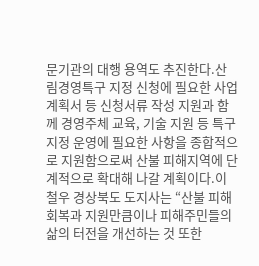문기관의 대행 용역도 추진한다.산림경영특구 지정 신청에 필요한 사업계획서 등 신청서류 작성 지원과 함께 경영주체 교육, 기술 지원 등 특구 지정 운영에 필요한 사항을 종합적으로 지원함으로써 산불 피해지역에 단계적으로 확대해 나갈 계획이다.이철우 경상북도 도지사는 “산불 피해 회복과 지원만큼이나 피해주민들의 삶의 터전을 개선하는 것 또한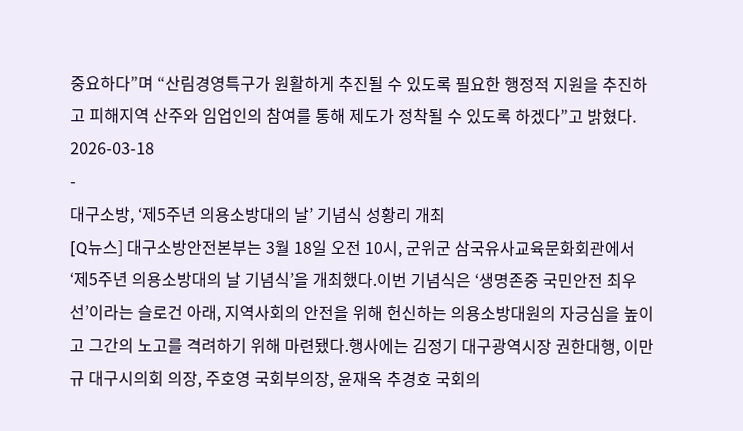중요하다”며 “산림경영특구가 원활하게 추진될 수 있도록 필요한 행정적 지원을 추진하고 피해지역 산주와 임업인의 참여를 통해 제도가 정착될 수 있도록 하겠다”고 밝혔다.
2026-03-18
-
대구소방, ‘제5주년 의용소방대의 날’ 기념식 성황리 개최
[Q뉴스] 대구소방안전본부는 3월 18일 오전 10시, 군위군 삼국유사교육문화회관에서 ‘제5주년 의용소방대의 날 기념식’을 개최했다.이번 기념식은 ‘생명존중 국민안전 최우선’이라는 슬로건 아래, 지역사회의 안전을 위해 헌신하는 의용소방대원의 자긍심을 높이고 그간의 노고를 격려하기 위해 마련됐다.행사에는 김정기 대구광역시장 권한대행, 이만규 대구시의회 의장, 주호영 국회부의장, 윤재옥 추경호 국회의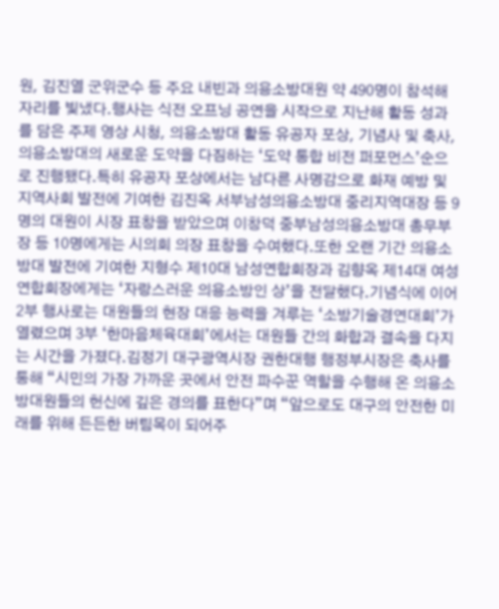원, 김진열 군위군수 등 주요 내빈과 의용소방대원 약 490명이 참석해 자리를 빛냈다.행사는 식전 오프닝 공연을 시작으로 지난해 활동 성과를 담은 주제 영상 시청, 의용소방대 활동 유공자 포상, 기념사 및 축사, 의용소방대의 새로운 도약을 다짐하는 ‘도약 통합 비전 퍼포먼스’순으로 진행됐다.특히 유공자 포상에서는 남다른 사명감으로 화재 예방 및 지역사회 발전에 기여한 김진옥 서부남성의용소방대 중리지역대장 등 9명의 대원이 시장 표창을 받았으며 이창덕 중부남성의용소방대 총무부장 등 10명에게는 시의회 의장 표창을 수여했다.또한 오랜 기간 의용소방대 발전에 기여한 지형수 제10대 남성연합회장과 김향옥 제14대 여성연합회장에게는 ‘자랑스러운 의용소방인 상’을 전달했다.기념식에 이어 2부 행사로는 대원들의 현장 대응 능력을 겨루는 ‘소방기술경연대회’가 열렸으며 3부 ‘한마음체육대회’에서는 대원들 간의 화합과 결속을 다지는 시간을 가졌다.김정기 대구광역시장 권한대행 행정부시장은 축사를 통해 “시민의 가장 가까운 곳에서 안전 파수꾼 역할을 수행해 온 의용소방대원들의 헌신에 깊은 경의를 표한다”며 “앞으로도 대구의 안전한 미래를 위해 든든한 버팀목이 되어주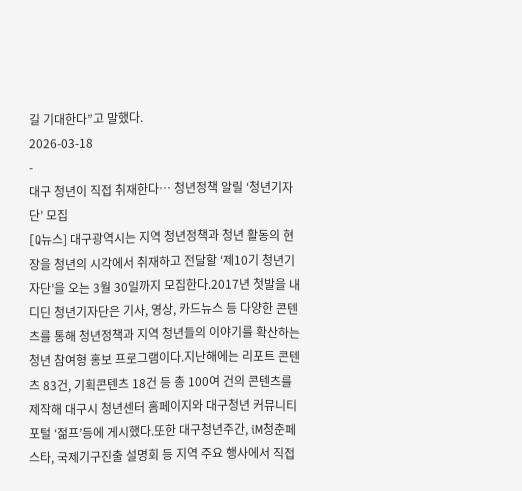길 기대한다”고 말했다.
2026-03-18
-
대구 청년이 직접 취재한다… 청년정책 알릴 ‘청년기자단’ 모집
[Q뉴스] 대구광역시는 지역 청년정책과 청년 활동의 현장을 청년의 시각에서 취재하고 전달할 ‘제10기 청년기자단’을 오는 3월 30일까지 모집한다.2017년 첫발을 내디딘 청년기자단은 기사, 영상, 카드뉴스 등 다양한 콘텐츠를 통해 청년정책과 지역 청년들의 이야기를 확산하는 청년 참여형 홍보 프로그램이다.지난해에는 리포트 콘텐츠 83건, 기획콘텐츠 18건 등 총 100여 건의 콘텐츠를 제작해 대구시 청년센터 홈페이지와 대구청년 커뮤니티 포털 ‘젊프’등에 게시했다.또한 대구청년주간, iM청춘페스타, 국제기구진출 설명회 등 지역 주요 행사에서 직접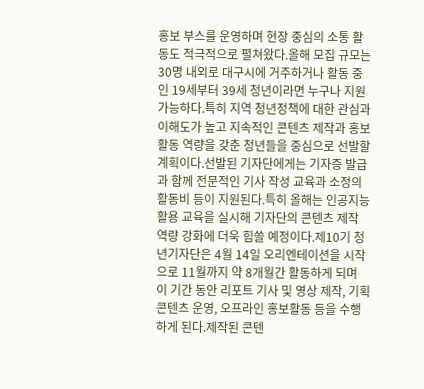홍보 부스를 운영하며 현장 중심의 소통 활동도 적극적으로 펼쳐왔다.올해 모집 규모는 30명 내외로 대구시에 거주하거나 활동 중인 19세부터 39세 청년이라면 누구나 지원 가능하다.특히 지역 청년정책에 대한 관심과 이해도가 높고 지속적인 콘텐츠 제작과 홍보활동 역량을 갖춘 청년들을 중심으로 선발할 계획이다.선발된 기자단에게는 기자증 발급과 함께 전문적인 기사 작성 교육과 소정의 활동비 등이 지원된다.특히 올해는 인공지능 활용 교육을 실시해 기자단의 콘텐츠 제작 역량 강화에 더욱 힘쓸 예정이다.제10기 청년기자단은 4월 14일 오리엔테이션을 시작으로 11월까지 약 8개월간 활동하게 되며 이 기간 동안 리포트 기사 및 영상 제작, 기획콘텐츠 운영, 오프라인 홍보활동 등을 수행하게 된다.제작된 콘텐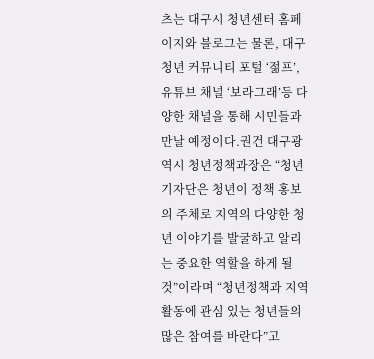츠는 대구시 청년센터 홈페이지와 블로그는 물론, 대구청년 커뮤니티 포털 ‘젊프’, 유튜브 채널 ‘보라그래’등 다양한 채널을 통해 시민들과 만날 예정이다.권건 대구광역시 청년정책과장은 “청년기자단은 청년이 정책 홍보의 주체로 지역의 다양한 청년 이야기를 발굴하고 알리는 중요한 역할을 하게 될 것”이라며 “청년정책과 지역 활동에 관심 있는 청년들의 많은 참여를 바란다”고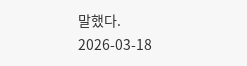말했다.
2026-03-18